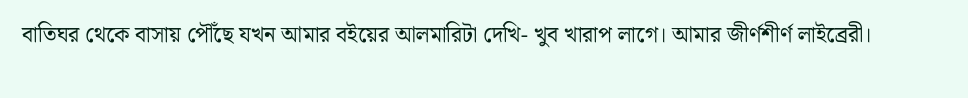বাতিঘর থেকে বাসায় পৌঁছে যখন আমার বইয়ের আলমারিটা দেখি- খুব খারাপ লাগে। আমার জীর্ণশীর্ণ লাইব্রেরী।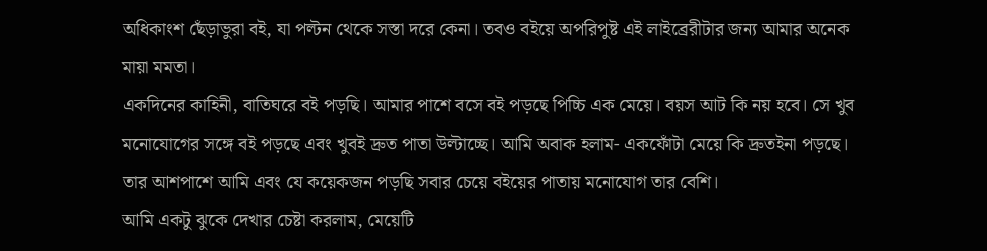অধিকাংশ ছেঁড়াভুরা বই, যা পল্টন থেকে সস্তা দরে কেনা। তবও বইয়ে অপরিপুষ্ট এই লাইব্রেরীটার জন্য আমার অনেক মায়া মমতা।
একদিনের কাহিনী, বাতিঘরে বই পড়ছি। আমার পাশে বসে বই পড়ছে পিচ্চি এক মেয়ে। বয়স আট কি নয় হবে। সে খুব মনোযোগের সঙ্গে বই পড়ছে এবং খুবই দ্রুত পাতা উল্টাচ্ছে। আমি অবাক হলাম- একফোঁটা মেয়ে কি দ্রুতইনা পড়ছে। তার আশপাশে আমি এবং যে কয়েকজন পড়ছি সবার চেয়ে বইয়ের পাতায় মনোযোগ তার বেশি।
আমি একটু ঝুকে দেখার চেষ্টা করলাম, মেয়েটি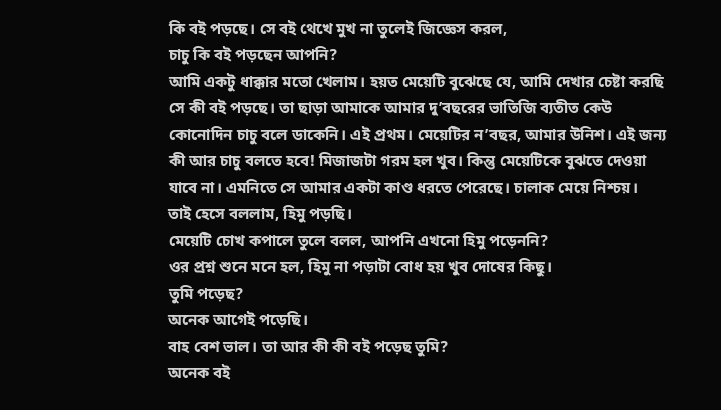কি বই পড়ছে। সে বই থেখে মুখ না তুলেই জিজ্ঞেস করল,
চাচু কি বই পড়ছেন আপনি?
আমি একটু ধাক্কার মতো খেলাম। হয়ত মেয়েটি বুঝেছে যে, আমি দেখার চেষ্টা করছি সে কী বই পড়ছে। তা ছাড়া আমাকে আমার দু’বছরের ভাতিজি ব্যতীত কেউ কোনোদিন চাচু বলে ডাকেনি। এই প্রথম। মেয়েটির ন’বছর, আমার উনিশ। এই জন্য কী আর চাচু বলতে হবে! মিজাজটা গরম হল খুব। কিন্তু মেয়েটিকে বুঝতে দেওয়া যাবে না। এমনিতে সে আমার একটা কাণ্ড ধরতে পেরেছে। চালাক মেয়ে নিশ্চয়।
তাই হেসে বললাম, হিমু পড়ছি।
মেয়েটি চোখ কপালে তুলে বলল, আপনি এখনো হিমু পড়েননি?
ওর প্রশ্ন শুনে মনে হল, হিমু না পড়াটা বোধ হয় খুব দোষের কিছু।
তুমি পড়েছ?
অনেক আগেই পড়েছি।
বাহ বেশ ভাল। তা আর কী কী বই পড়েছ তুমি?
অনেক বই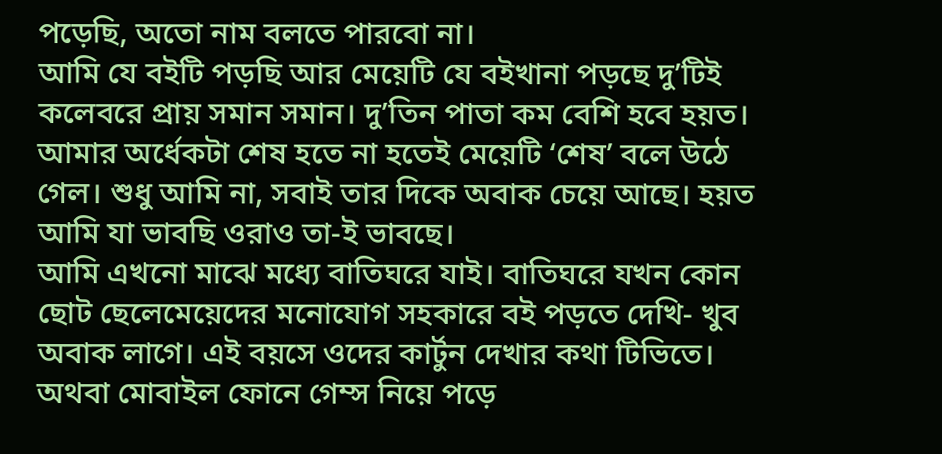পড়েছি, অতো নাম বলতে পারবো না।
আমি যে বইটি পড়ছি আর মেয়েটি যে বইখানা পড়ছে দু’টিই কলেবরে প্রায় সমান সমান। দু’তিন পাতা কম বেশি হবে হয়ত। আমার অর্ধেকটা শেষ হতে না হতেই মেয়েটি ‘শেষ’ বলে উঠে গেল। শুধু আমি না, সবাই তার দিকে অবাক চেয়ে আছে। হয়ত আমি যা ভাবছি ওরাও তা-ই ভাবছে।
আমি এখনো মাঝে মধ্যে বাতিঘরে যাই। বাতিঘরে যখন কোন ছোট ছেলেমেয়েদের মনোযোগ সহকারে বই পড়তে দেখি- খুব অবাক লাগে। এই বয়সে ওদের কার্টুন দেখার কথা টিভিতে। অথবা মোবাইল ফোনে গেম্স নিয়ে পড়ে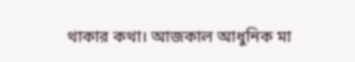থাকার কথা। আজকাল আধুনিক মা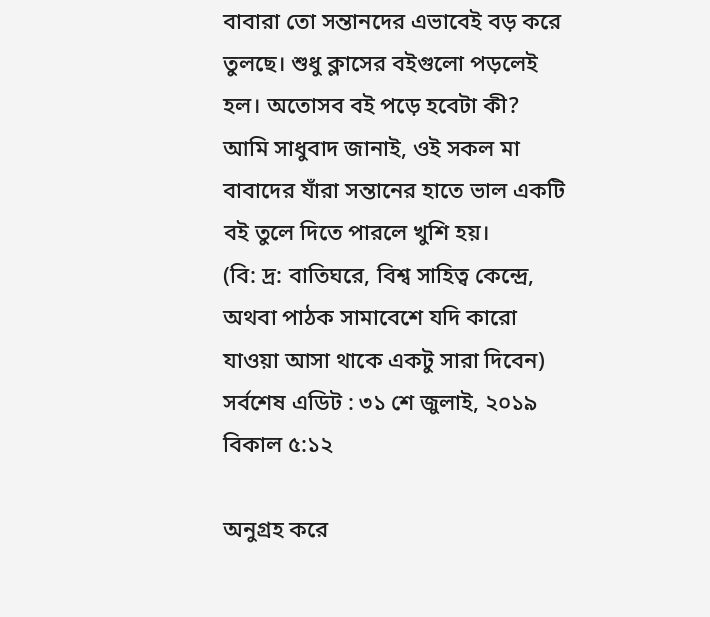বাবারা তো সন্তানদের এভাবেই বড় করে তুলছে। শুধু ক্লাসের বইগুলো পড়লেই হল। অতোসব বই পড়ে হবেটা কী?
আমি সাধুবাদ জানাই, ওই সকল মা বাবাদের যাঁরা সন্তানের হাতে ভাল একটি বই তুলে দিতে পারলে খুশি হয়।
(বি: দ্র: বাতিঘরে, বিশ্ব সাহিত্ব কেন্দ্রে, অথবা পাঠক সামাবেশে যদি কারো যাওয়া আসা থাকে একটু সারা দিবেন)
সর্বশেষ এডিট : ৩১ শে জুলাই, ২০১৯ বিকাল ৫:১২

অনুগ্রহ করে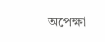অপেক্ষা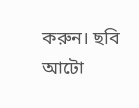করুন। ছবি আটো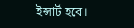ইন্সার্ট হবে।